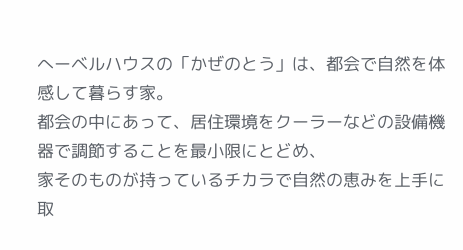へーベルハウスの「かぜのとう」は、都会で自然を体感して暮らす家。
都会の中にあって、居住環境をクーラーなどの設備機器で調節することを最小限にとどめ、
家そのものが持っているチカラで自然の恵みを上手に取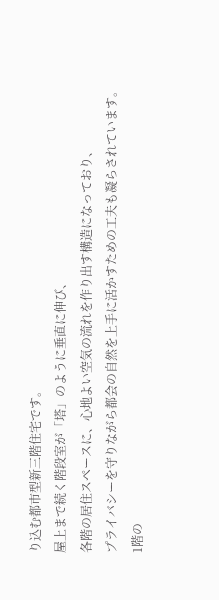り込む都市型新三階住宅です。
屋上まで続く階段室が「塔」のように垂直に伸び、
各階の居住スペースに、心地よい空気の流れを作り出す構造になっており、
プライバシーを守りながら都会の自然を上手に活かすための工夫も凝らされています。
1階の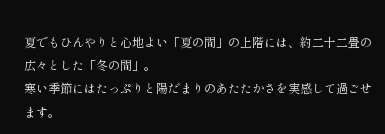夏でもひんやりと心地よい「夏の間」の上階には、約二十二畳の広々とした「冬の間」。
寒い季節にはたっぷりと陽だまりのあたたかさを実感して過ごせます。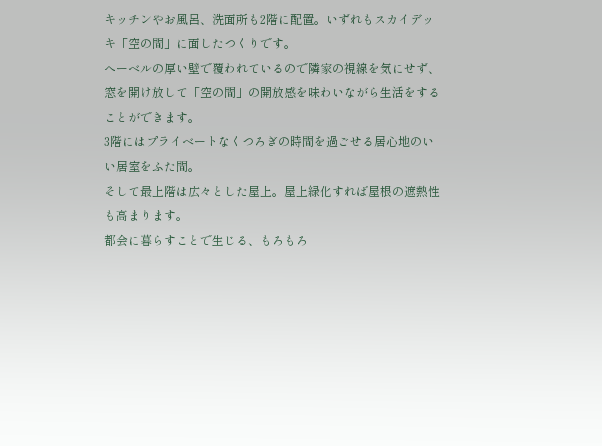キッチンやお風呂、洗面所も2階に配置。いずれもスカイデッキ「空の間」に面したつくりです。
へーベルの厚い壁で覆われているので隣家の視線を気にせず、
窓を開け放して「空の間」の開放感を味わいながら生活をすることができます。
3階にはプライベートなくつろぎの時間を過ごせる居心地のいい居室をふた間。
そして最上階は広々とした屋上。屋上緑化すれば屋根の遮熱性も高まります。
都会に暮らすことで生じる、もろもろ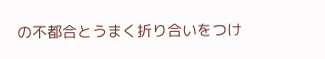の不都合とうまく折り合いをつけ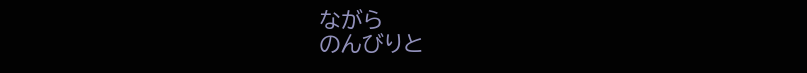ながら
のんびりと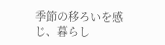季節の移ろいを感じ、暮らし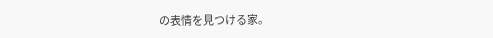の表情を見つける家。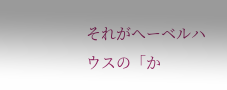それがへーベルハウスの「か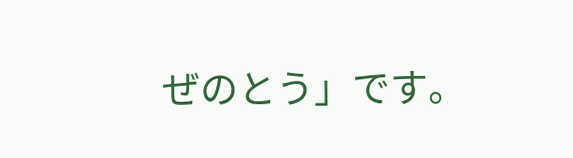ぜのとう」です。